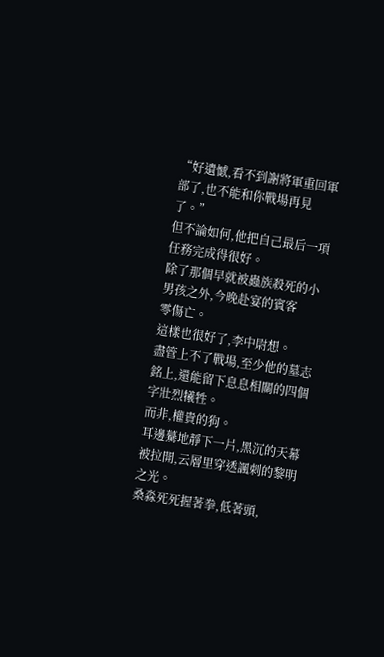“好遺憾,看不到謝將軍重回軍部了,也不能和你戰場再見了。”
但不論如何,他把自己最后一項任務完成得很好。
除了那個早就被蟲族殺死的小男孩之外,今晚赴宴的賓客
零傷亡。
這樣也很好了,李中尉想。
盡管上不了戰場,至少他的墓志銘上,還能留下息息相關的四個字壯烈犧牲。
而非,權貴的狗。
耳邊驀地靜下一片,黑沉的天幕被拉開,云層里穿透諷刺的黎明之光。
桑淼死死握著拳,低著頭,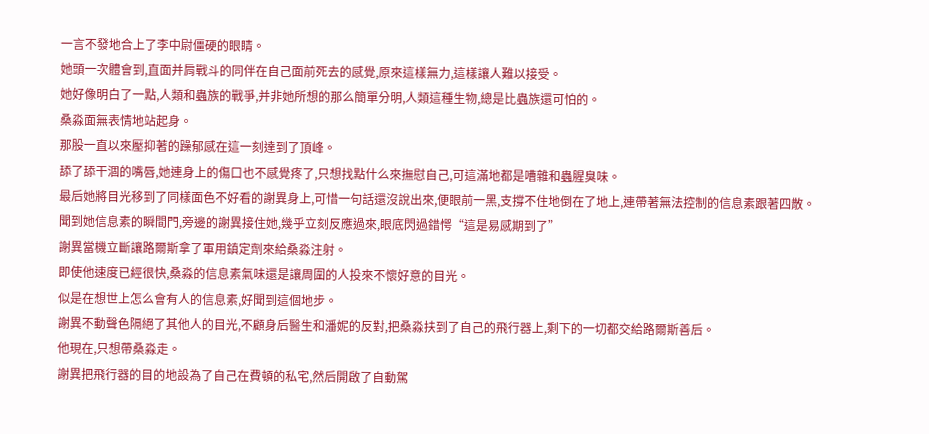一言不發地合上了李中尉僵硬的眼睛。
她頭一次體會到,直面并肩戰斗的同伴在自己面前死去的感覺,原來這樣無力,這樣讓人難以接受。
她好像明白了一點,人類和蟲族的戰爭,并非她所想的那么簡單分明,人類這種生物,總是比蟲族還可怕的。
桑淼面無表情地站起身。
那股一直以來壓抑著的躁郁感在這一刻達到了頂峰。
舔了舔干涸的嘴唇,她連身上的傷口也不感覺疼了,只想找點什么來撫慰自己,可這滿地都是嘈雜和蟲腥臭味。
最后她將目光移到了同樣面色不好看的謝異身上,可惜一句話還沒說出來,便眼前一黑,支撐不住地倒在了地上,連帶著無法控制的信息素跟著四散。
聞到她信息素的瞬間門,旁邊的謝異接住她,幾乎立刻反應過來,眼底閃過錯愕“這是易感期到了”
謝異當機立斷讓路爾斯拿了軍用鎮定劑來給桑淼注射。
即使他速度已經很快,桑淼的信息素氣味還是讓周圍的人投來不懷好意的目光。
似是在想世上怎么會有人的信息素,好聞到這個地步。
謝異不動聲色隔絕了其他人的目光,不顧身后醫生和潘妮的反對,把桑淼扶到了自己的飛行器上,剩下的一切都交給路爾斯善后。
他現在,只想帶桑淼走。
謝異把飛行器的目的地設為了自己在費頓的私宅,然后開啟了自動駕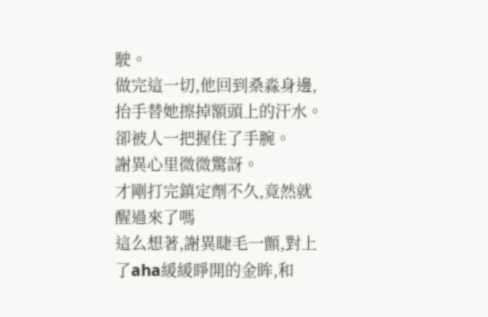駛。
做完這一切,他回到桑淼身邊,抬手替她擦掉額頭上的汗水。
卻被人一把握住了手腕。
謝異心里微微驚訝。
才剛打完鎮定劑不久,竟然就醒過來了嗎
這么想著,謝異睫毛一顫,對上了aha緩緩睜開的金眸,和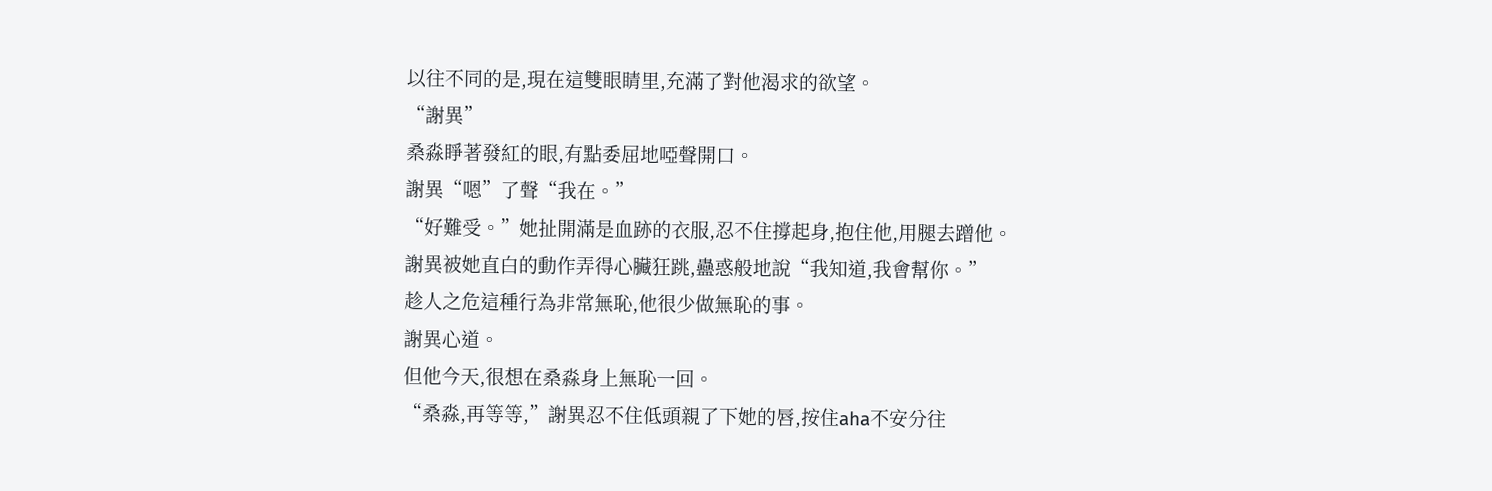以往不同的是,現在這雙眼睛里,充滿了對他渴求的欲望。
“謝異”
桑淼睜著發紅的眼,有點委屈地啞聲開口。
謝異“嗯”了聲“我在。”
“好難受。”她扯開滿是血跡的衣服,忍不住撐起身,抱住他,用腿去蹭他。
謝異被她直白的動作弄得心臟狂跳,蠱惑般地說“我知道,我會幫你。”
趁人之危這種行為非常無恥,他很少做無恥的事。
謝異心道。
但他今天,很想在桑淼身上無恥一回。
“桑淼,再等等,”謝異忍不住低頭親了下她的唇,按住aha不安分往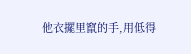他衣擺里竄的手,用低得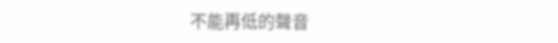不能再低的聲音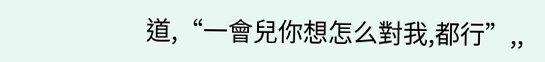道,“一會兒你想怎么對我,都行”,,